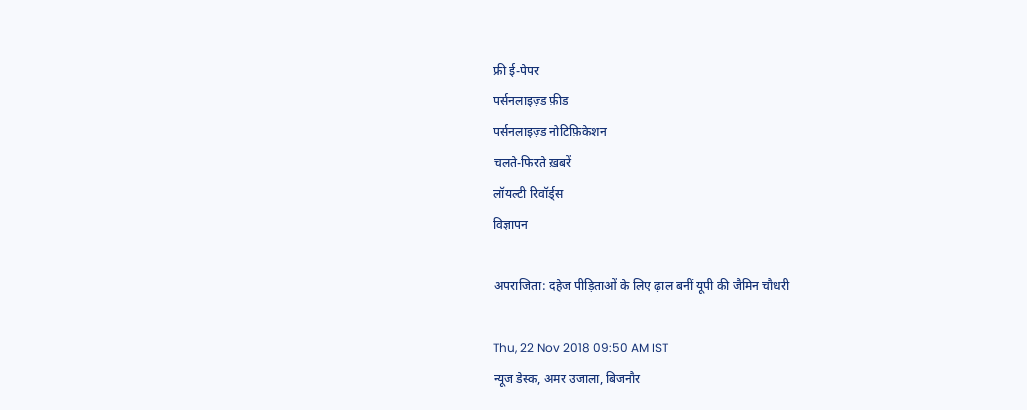फ्री ई-पेपर
पर्सनलाइज़्ड फ़ीड
पर्सनलाइज़्ड नोटिफ़िकेशन
चलते-फिरते ख़बरें
लॉयल्टी रिवॉर्ड्स
विज्ञापन

अपराजिता: दहेज पीड़िताओं के लिए ढ़ाल बनीं यूपी की जैमिन चौधरी

Thu, 22 Nov 2018 09:50 AM IST
न्यूज डेस्क, अमर उजाला, बिजनौर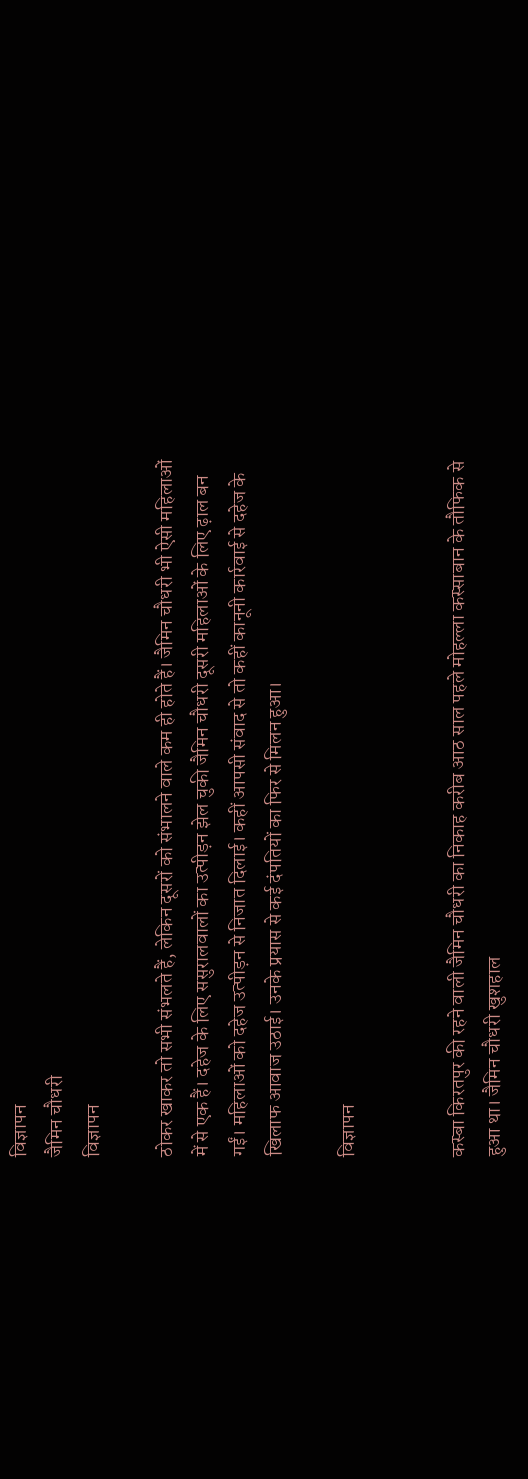विज्ञापन
जैमिन चौधरी
विज्ञापन

ठोकर खाकर तो सभी संभलते हैं, लेकिन दूसरों को संभालने वाले कम ही होते हैं। जैमिन चौधरी भी ऐसी महिलाओं में से एक हैं। दहेज के लिए ससुरालवालों का उत्पीड़न झेल चुकी जैमिन चौधरी दूसरी महिलाओं के लिए ढ़ाल बन गईं। महिलाओं को दहेज उत्पीड़न से निजात दिलाई। कहीं आपसी संवाद से तो कहीं कानूनी कार्रवाई से दहेज के खिलाफ आवाज उठाई। उनके प्रयास से कई दंपतियों का फिर से मिलन हुआ।

विज्ञापन


कस्बा किरतपुर की रहने वाली जैमिन चौधरी का निकाह करीब आठ साल पहले मोहल्ला कस्साबान के तौफिक से हुआ था। जैमिन चौधरी खुशहाल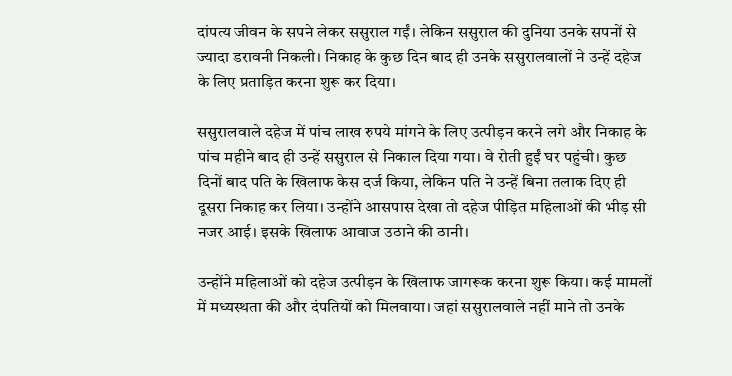दांपत्य जीवन के सपने लेकर ससुराल गईं। लेकिन ससुराल की दुनिया उनके सपनों से ज्यादा डरावनी निकली। निकाह के कुछ दिन बाद ही उनके ससुरालवालों ने उन्हें दहेज के लिए प्रताड़ित करना शुरू कर दिया।

ससुरालवाले दहेज में पांच लाख रुपये मांगने के लिए उत्पीड़न करने लगे और निकाह के पांच महीने बाद ही उन्हें ससुराल से निकाल दिया गया। वे रोती हुईं घर पहुंची। कुछ दिनों बाद पति के खिलाफ केस दर्ज किया, लेकिन पति ने उन्हें बिना तलाक दिए ही दूसरा निकाह कर लिया। उन्होंने आसपास देखा तो दहेज पीड़ित महिलाओं की भीड़ सी नजर आई। इसके खिलाफ आवाज उठाने की ठानी।

उन्होंने महिलाओं को दहेज उत्पीड़न के खिलाफ जागरूक करना शुरू किया। कई मामलों में मध्यस्थता की और दंपतियों को मिलवाया। जहां ससुरालवाले नहीं माने तो उनके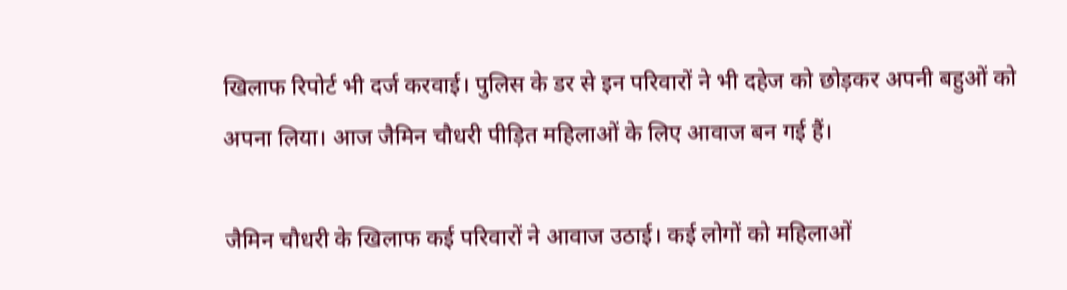खिलाफ रिपोर्ट भी दर्ज करवाई। पुलिस के डर से इन परिवारों ने भी दहेज को छोड़कर अपनी बहुओं को अपना लिया। आज जैमिन चौधरी पीड़ित महिलाओं के लिए आवाज बन गई हैं।

जैमिन चौधरी के खिलाफ कई परिवारों ने आवाज उठाई। कई लोगों को महिलाओं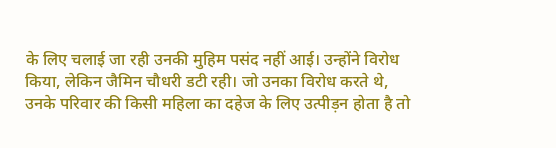के लिए चलाई जा रही उनकी मुहिम पसंद नहीं आई। उन्होंने विरोध किया, लेकिन जैमिन चौधरी डटी रही। जो उनका विरोध करते थे, उनके परिवार की किसी महिला का दहेज के लिए उत्पीड़न होता है तो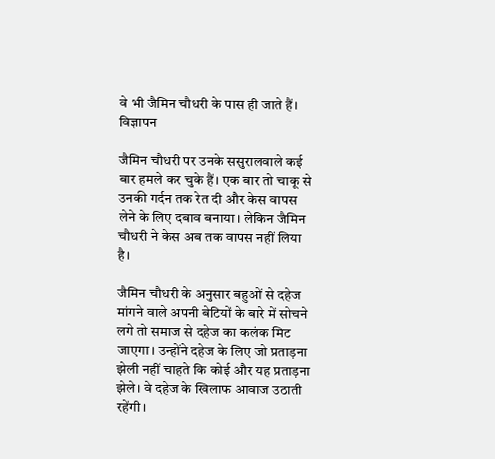वे भी जैमिन चौधरी के पास ही जाते हैं।
विज्ञापन

जैमिन चौधरी पर उनके ससुरालवाले कई बार हमले कर चुके हैं। एक बार तो चाकू से उनकी गर्दन तक रेत दी और केस वापस लेने के लिए दबाव बनाया। लेकिन जैमिन चौधरी ने केस अब तक वापस नहीं लिया है।

जैमिन चौधरी के अनुसार बहुओं से दहेज मांगने वाले अपनी बेटियों के बारे में सोचने लगे तो समाज से दहेज का कलंक मिट जाएगा। उन्होंने दहेज के लिए जो प्रताड़ना झेली नहीं चाहते कि कोई और यह प्रताड़ना झेले। वे दहेज के खिलाफ आवाज उठाती रहेंगी।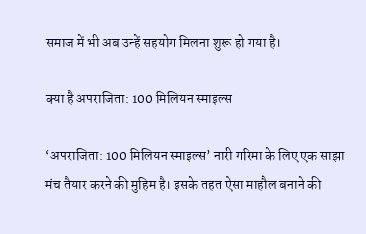समाज में भी अब उन्हें सहयोग मिलना शुरू हो गया है।

क्या है अपराजिता: 100 मिलियन स्माइल्स

‘अपराजिता: 100 मिलियन स्माइल्स’ नारी गरिमा के लिए एक साझा मंच तैयार करने की मुहिम है। इसके तहत ऐसा माहौल बनाने की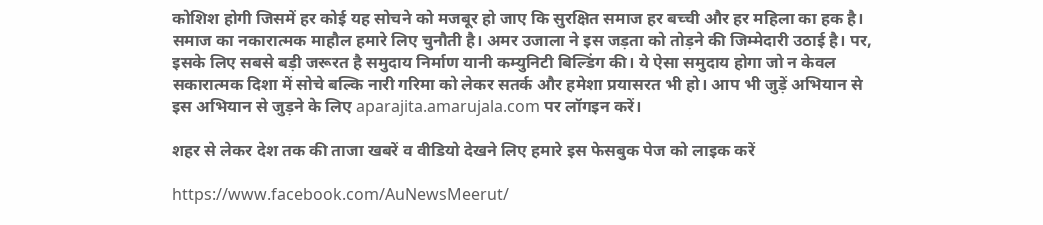कोशिश होगी जिसमें हर कोई यह सोचने को मजबूर हो जाए कि सुरक्षित समाज हर बच्ची और हर महिला का हक है। समाज का नकारात्मक माहौल हमारे लिए चुनौती है। अमर उजाला ने इस जड़ता को तोड़ने की जिम्मेदारी उठाई है। पर, इसके लिए सबसे बड़ी जरूरत है समुदाय निर्माण यानी कम्युनिटी बिल्डिंग की। ये ऐसा समुदाय होगा जो न केवल सकारात्मक दिशा में सोचे बल्कि नारी गरिमा को लेकर सतर्क और हमेशा प्रयासरत भी हो। आप भी जुड़ें अभियान से इस अभियान से जुड़ने के लिए aparajita.amarujala.com पर लॉगइन करें।

शहर से लेकर देश तक की ताजा खबरें व वीडियो देखने लिए हमारे इस फेसबुक पेज को लाइक करें

https://www.facebook.com/AuNewsMeerut/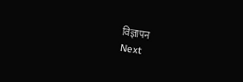विज्ञापन
Next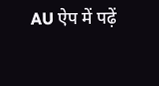AU ऐप में पढ़ें